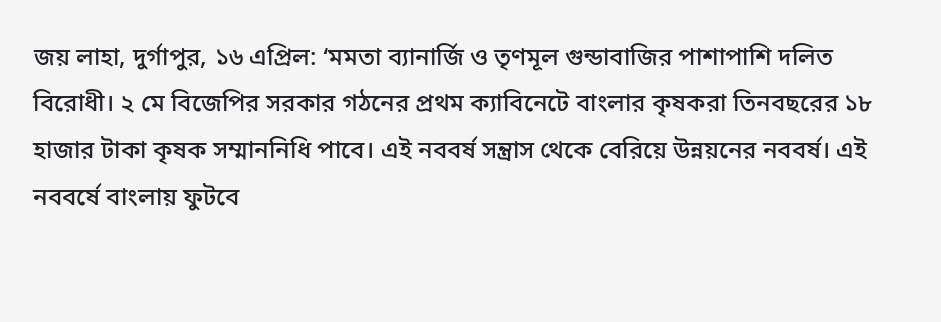জয় লাহা, দুর্গাপুর, ১৬ এপ্রিল: ‘মমতা ব্যানার্জি ও তৃণমূল গুন্ডাবাজির পাশাপাশি দলিত বিরোধী। ২ মে বিজেপির সরকার গঠনের প্রথম ক্যাবিনেটে বাংলার কৃষকরা তিনবছরের ১৮ হাজার টাকা কৃষক সম্মাননিধি পাবে। এই নববর্ষ সন্ত্রাস থেকে বেরিয়ে উন্নয়নের নববর্ষ। এই নববর্ষে বাংলায় ফুটবে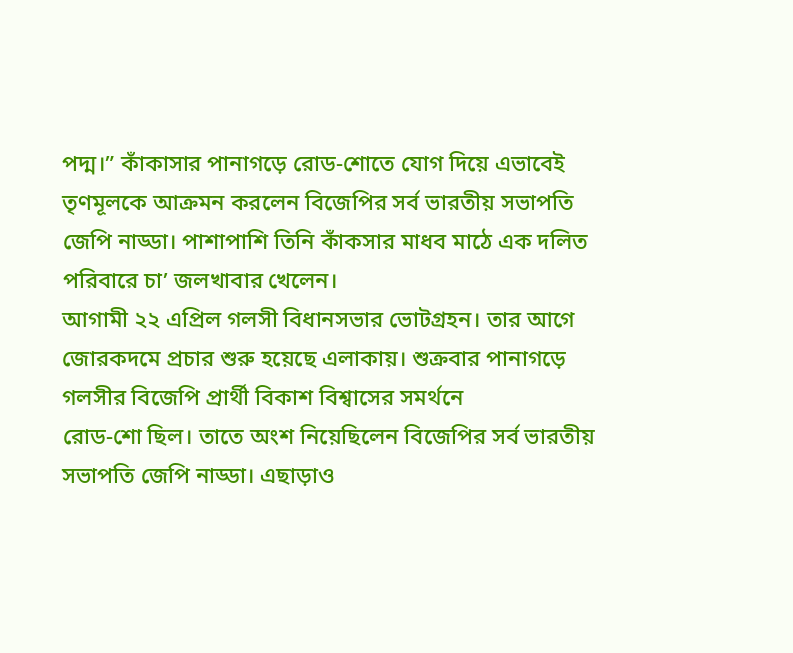পদ্ম।” কাঁকাসার পানাগড়ে রোড-শোতে যোগ দিয়ে এভাবেই তৃণমূলকে আক্রমন করলেন বিজেপির সর্ব ভারতীয় সভাপতি জেপি নাড্ডা। পাশাপাশি তিনি কাঁকসার মাধব মাঠে এক দলিত পরিবারে চা’ জলখাবার খেলেন।
আগামী ২২ এপ্রিল গলসী বিধানসভার ভোটগ্রহন। তার আগে জোরকদমে প্রচার শুরু হয়েছে এলাকায়। শুক্রবার পানাগড়ে গলসীর বিজেপি প্রার্থী বিকাশ বিশ্বাসের সমর্থনে
রোড-শো ছিল। তাতে অংশ নিয়েছিলেন বিজেপির সর্ব ভারতীয় সভাপতি জেপি নাড্ডা। এছাড়াও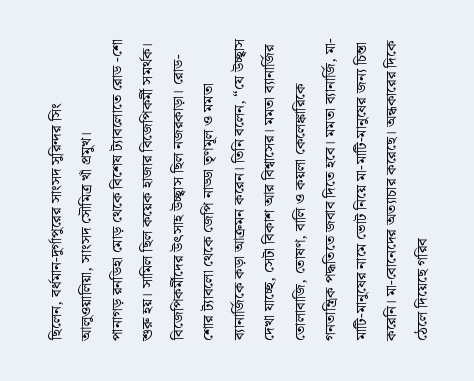ছিলেন, বর্ধমান-দুর্গাপুরের সাংসদ সুরিন্দর সিং আলুওয়ালিয়া, সাংসদ সৌমিত্র খাঁ প্রমুখ।
পানাগড় রনডিহা মোড় থেকে বিশেষ ট্যাবলোতে রোড -শো শুরু হয়। সামিল ছিল কয়েক হাজার বিজেপিকর্মী সমর্থক। বিজেপিকর্মীদের উৎসাহ উচ্ছ্বাস ছিল নজরকাড়া। রোড-শোর ট্যাবলো থেকে জেপি নাড্ডা তৃণমূল ও মমতা ব্যানার্জিকে কড়া আক্রমন করেন। তিনি বলেন, “যে উচ্ছ্বাস দেখা যাচ্ছে, সেটা বিকাশ আর বিশ্বাসের। মমতা ব্যানার্জির তোলাবাজি, তোষণ, বালি ও কয়লা কেলেঙ্কারিকে গনতান্ত্রিক পদ্ধতিতে জবাব দিতে হবে। মমতা ব্যানার্জি, মা-মাটি-মানুষের নামে ভোট নিয়ে মা-মাটি-মানুষের জন্য চিন্তা করেনি। মা-বোনেদের অত্যাচার করেছে। অন্ধকারের দিকে ঠেলে দিয়েছে গরিব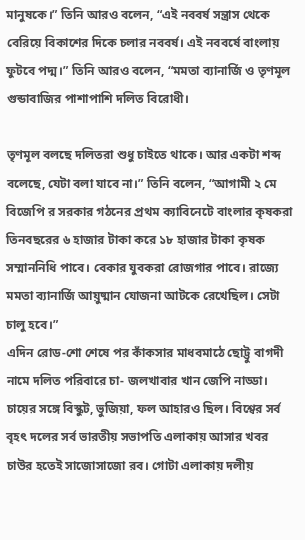মানুষকে।” তিনি আরও বলেন, “এই নববর্ষ সন্ত্রাস থেকে বেরিয়ে বিকাশের দিকে চলার নববর্ষ। এই নববর্ষে বাংলায় ফুটবে পদ্ম।” তিনি আরও বলেন, “মমতা ব্যানার্জি ও তৃণমূল গুন্ডাবাজির পাশাপাশি দলিত বিরোধী।

তৃণমূল বলছে দলিতরা শুধু চাইতে থাকে। আর একটা শব্দ বলেছে, যেটা বলা যাবে না।” তিনি বলেন, “আগামী ২ মে বিজেপি র সরকার গঠনের প্রথম ক্যাবিনেটে বাংলার কৃষকরা তিনবছরের ৬ হাজার টাকা করে ১৮ হাজার টাকা কৃষক সম্মাননিধি পাবে। বেকার যুবকরা রোজগার পাবে। রাজ্যে মমতা ব্যানার্জি আয়ুষ্মান যোজনা আটকে রেখেছিল। সেটা চালু হবে।”
এদিন রোড-শো শেষে পর কাঁকসার মাধবমাঠে ছোট্টু বাগদী নামে দলিত পরিবারে চা- জলখাবার খান জেপি নাড্ডা। চায়ের সঙ্গে বিস্কুট, ভুজিয়া, ফল আহারও ছিল। বিশ্বের সর্ব বৃহৎ দলের সর্ব ভারতীয় সভাপতি এলাকায় আসার খবর চাউর হতেই সাজোসাজো রব। গোটা এলাকায় দলীয়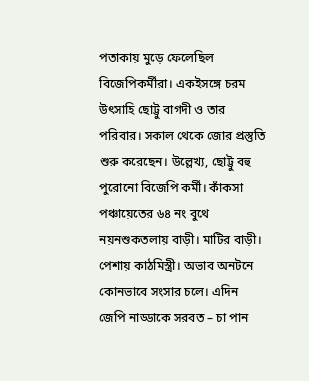পতাকায় মুড়ে ফেলেছিল বিজেপিকর্মীরা। একইসঙ্গে চরম উৎসাহি ছোট্টু বাগদী ও তার পরিবার। সকাল থেকে জোর প্রস্তুতি শুরু করেছেন। উল্লেখ্য, ছোট্টু বহু পুরোনো বিজেপি কর্মী। কাঁকসা পঞ্চায়েতের ৬৪ নং বুথে নয়নশুকতলায় বাড়ী। মাটির বাড়ী। পেশায় কাঠমিস্ত্রী। অভাব অনটনে কোনভাবে সংসার চলে। এদিন জেপি নাড্ডাকে সরবত – চা পান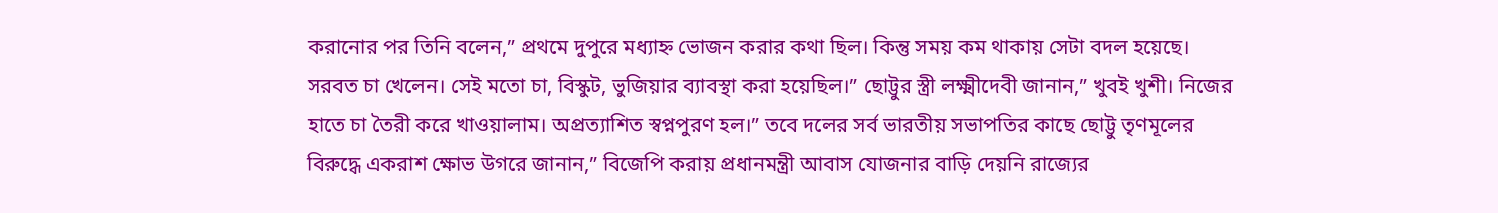করানোর পর তিনি বলেন,” প্রথমে দুপুরে মধ্যাহ্ন ভোজন করার কথা ছিল। কিন্তু সময় কম থাকায় সেটা বদল হয়েছে। সরবত চা খেলেন। সেই মতো চা, বিস্কুট, ভুজিয়ার ব্যাবস্থা করা হয়েছিল।” ছোট্টুর স্ত্রী লক্ষ্মীদেবী জানান,” খুবই খুশী। নিজের হাতে চা তৈরী করে খাওয়ালাম। অপ্রত্যাশিত স্বপ্নপুরণ হল।” তবে দলের সর্ব ভারতীয় সভাপতির কাছে ছোট্টু তৃণমূলের বিরুদ্ধে একরাশ ক্ষোভ উগরে জানান,” বিজেপি করায় প্রধানমন্ত্রী আবাস যোজনার বাড়ি দেয়নি রাজ্যের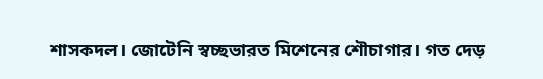শাসকদল। জোটেনি স্বচ্ছভারত মিশেনের শৌচাগার। গত দেড়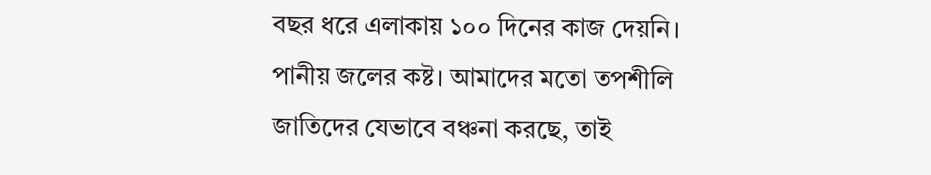বছর ধরে এলাকায় ১০০ দিনের কাজ দেয়নি। পানীয় জলের কষ্ট। আমাদের মতো তপশীলি জাতিদের যেভাবে বঞ্চনা করছে, তাই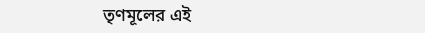তৃণমূলের এই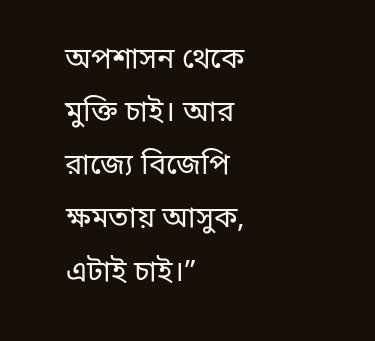অপশাসন থেকে মুক্তি চাই। আর রাজ্যে বিজেপি ক্ষমতায় আসুক, এটাই চাই।”